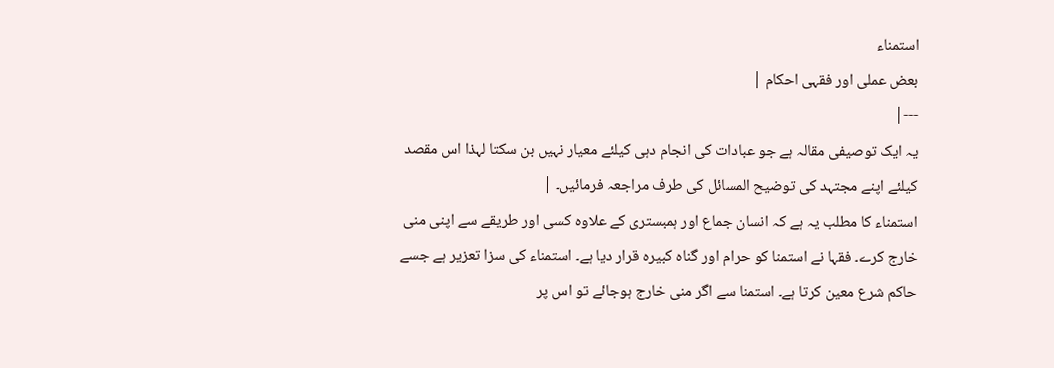استمناء
بعض عملی اور فقہی احکام |
---|
یہ ایک توصیفی مقالہ ہے جو عبادات کی انجام دہی کیلئے معیار نہیں بن سکتا لہذا اس مقصد کیلئے اپنے مجتہد کی توضیح المسائل کی طرف مراجعہ فرمائیں۔ |
استمناء کا مطلب یہ ہے کہ انسان جماع اور ہمبستری کے علاوہ کسی اور طریقے سے اپنی منی خارج کرے۔ فقہا نے استمنا کو حرام اور گناہ کبیرہ قرار دیا ہے۔ استمناء کی سزا تعزیر ہے جسے حاکم شرع معین کرتا ہے۔ استمنا سے اگر منی خارج ہوجائے تو اس پر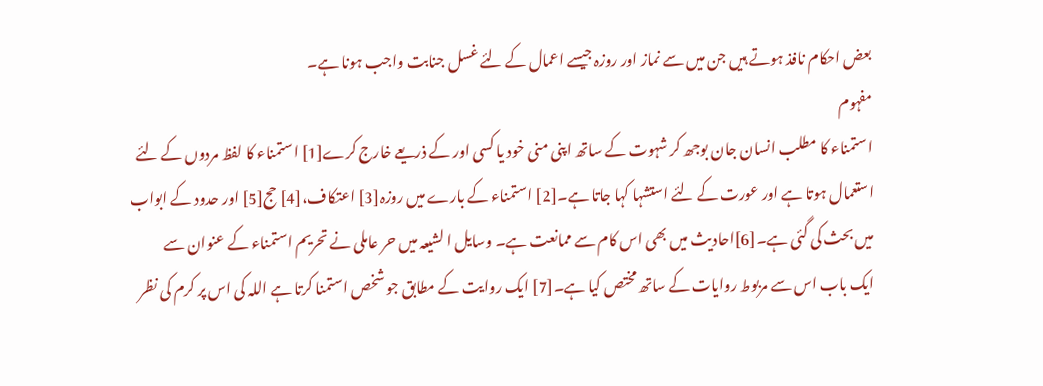بعض احکام نافذ ہوتے ہیں جن میں سے نماز اور روزہ جیسے اعمال کے لئے غسل جنابت واجب ہونا ہے۔
مفہوم
استمناء کا مطلب انسان جان بوجھ کر شہوت کے ساتھ اپنی منی خود یا کسی اور کے ذریعے خارج کرے[1] استمناء کا لفظ مردوں کے لئے استعمال ہوتا ہے اور عورت کے لئے استشہا کہا جاتا ہے۔[2] استمناء کے بارے میں روزہ[3] اعتکاف،[4] حج[5] اور حدود کے ابواب میں بحث کی گئی ہے۔[6]احادیث میں بھی اس کام سے ممانعت ہے۔ وسایل ا لشیعہ میں حر عاملی نے تحریم استمناء کے عنوان سے ایک باب اس سے مربوط روایات کے ساتھ مختص کیا ہے۔[7] ایک روایت کے مطابق جو شخص استمنا کرتا ہے اللہ کی اس پر کرم کی نظر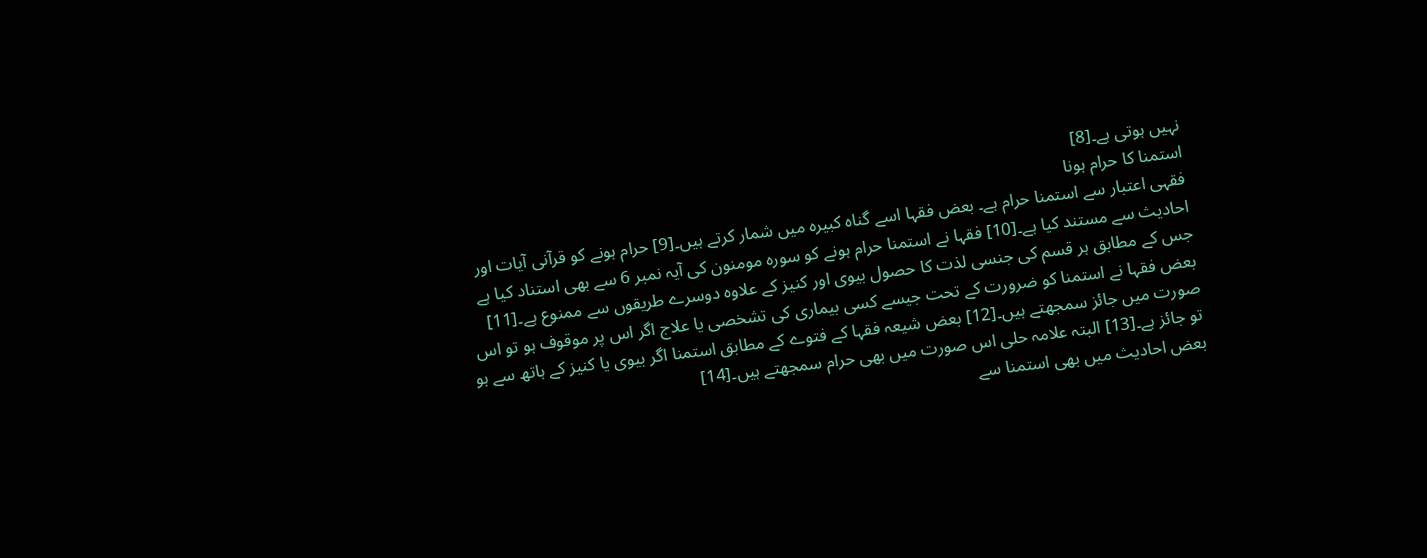نہیں ہوتی ہے۔[8]
استمنا کا حرام ہونا
فقہی اعتبار سے استمنا حرام ہے۔ بعض فقہا اسے گناہ کبیرہ میں شمار کرتے ہیں۔[9] حرام ہونے کو قرآنی آیات اور احادیث سے مستند کیا ہے۔[10] فقہا نے استمنا حرام ہونے کو سورہ مومنون کی آیہ نمبر 6 سے بھی استناد کیا ہے جس کے مطابق ہر قسم کی جنسی لذت کا حصول بیوی اور کنیز کے علاوہ دوسرے طریقوں سے ممنوع ہے۔[11] بعض فقہا نے استمنا کو ضرورت کے تحت جیسے کسی بیماری کی تشخصی یا علاج اگر اس پر موقوف ہو تو اس صورت میں جائز سمجھتے ہیں۔[12] بعض شیعہ فقہا کے فتوے کے مطابق استمنا اگر بیوی یا کنیز کے ہاتھ سے ہو تو جائز ہے۔[13] البتہ علامہ حلی اس صورت میں بھی حرام سمجھتے ہیں۔[14]
بعض احادیث میں بھی استمنا سے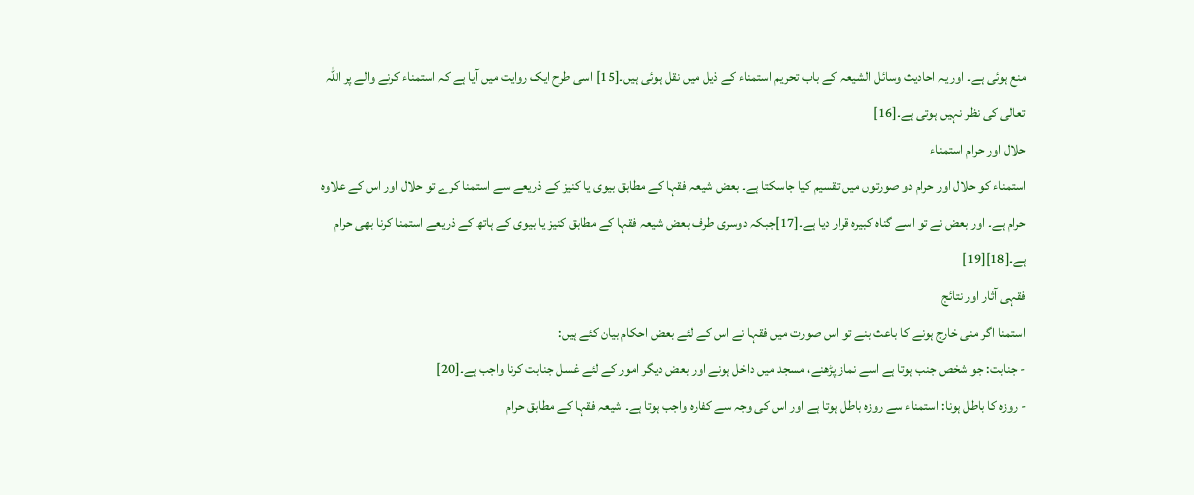منع ہوئی ہے۔ اور یہ احادیث وسائل الشیعہ کے باب تحریم استمناء کے ذیل میں نقل ہوئی ہیں۔[15] اسی طرح ایک روایت میں آیا ہے کہ استمناء کرنے والے پر اللہ تعالی کی نظر نہیں ہوتی ہے۔[16]
حلال اور حرام استمناء
استمناء کو حلال اور حرام دو صورتوں میں تقسیم کیا جاسکتا ہے۔ بعض شیعہ فقہا کے مطابق بیوی یا کنیز کے ذریعے سے استمنا کرے تو حلال اور اس کے علاوہ حرام ہے۔ اور بعض نے تو اسے گناہ کبیرہ قرار دیا ہے۔[17]جبکہ دوسری طرف بعض شیعہ فقہا کے مطابق کنیز یا بیوی کے ہاتھ کے ذریعے استمنا کرنا بھی حرام ہے۔[18][19]
فقہی آثار اور نتائج
استمنا اگر منی خارج ہونے کا باعث بنے تو اس صورت میں فقہا نے اس کے لئے بعض احکام بیان کئے ہیں:
- جنابت: جو شخص جنب ہوتا ہے اسے نماز پڑھنے، مسجد میں داخل ہونے اور بعض دیگر امور کے لئے غسل جنابت کرنا واجب ہے۔[20]
- روزہ کا باطل ہونا: استمناء سے روزہ باطل ہوتا ہے اور اس کی وجہ سے کفارہ واجب ہوتا ہے۔ شیعہ فقہا کے مطابق حرام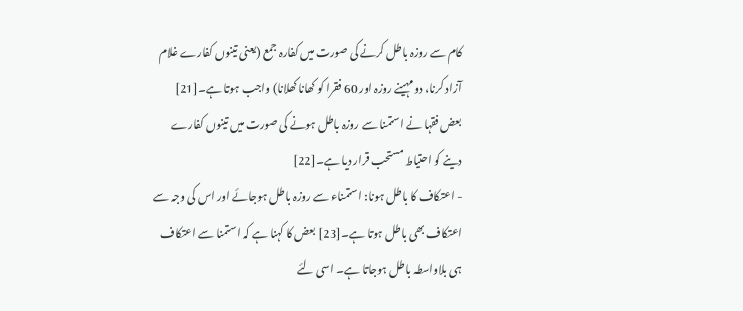کام سے روزہ باطل کرنے کی صورت میں کفارہ جمع (یعنی تینوں کفارے غلام آزاد کرنا، دو مہینے روزہ اور 60 فقرا کو کھانا کھلانا) واجب ہوتا ہے۔[21] بعض فقہا نے استمنا سے روزہ باطل ہونے کی صورت میں تینوں کفارے دینے کو احتیاط مستحب قرار دیا ہے۔[22]
- اعتکاف کا باطل ہونا: استمناء سے روزہ باطل ہوجائے اور اس کی وجہ سے اعتکاف بھی باطل ہوتا ہے۔[23] بعض کا کہنا ہے کہ استمنا سے اعتکاف ہی بلاواسطہ باطل ہوجاتا ہے۔ اسی لئے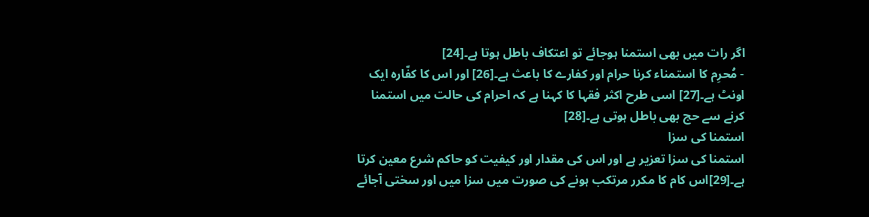اگر رات میں بھی استمنا ہوجائے تو اعتکاف باطل ہوتا ہے۔[24]
- مُحرِم کا استمناء کرنا حرام اور کفارے کا باعث ہے۔[26] اور اس کا کفّارہ ایک اونٹ ہے۔[27] اسی طرح اکثر فقہا کا کہنا ہے کہ احرام کی حالت میں استمنا کرنے سے حج بھی باطل ہوتی ہے۔[28]
استمنا کی سزا
استمنا کی سزا تعزیر ہے اور اس کی مقدار اور کیفیت کو حاکم شرع معین کرتا ہے۔[29]اس کام کا مکرر مرتکب ہونے کی صورت میں سزا میں اور سختی آجائے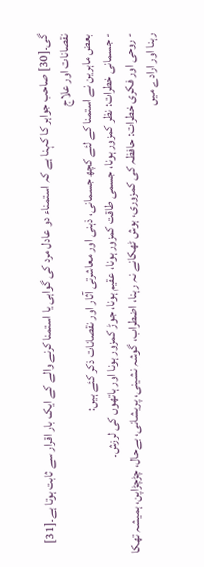گی۔[30] صاحب جواہر کا کہنا ہے کہ استمناء دو عادل مرد کی گواہی یا استمنا کرنے والے کے ایک بار اقرار سے ثابت ہوتا ہے۔[31]
نقصانات اور علاج
بعض ماہرین نے استمنا کے لئے کچھ جسمانی، ذہنی اور معاشرتی آثار اور نقصانات ذکر کئے ہیں:
- جسمانی خطرات: نظر کمزور ہونا، جسمی طاقت کمزور ہونا، عقیم ہونا، جوڑ کمزور ہونا اور ہاتھوں کی لرزش۔
- روحی اور فکری خطرات: حافظہ کی کمزوری، ہوش ٹھکانے نہ رہنا، اضطراب، گوشہ نشینی، پریشانی، بےحال، چڑچڑاپن، ہمیشہ تھکا رہنا اور ارادے میں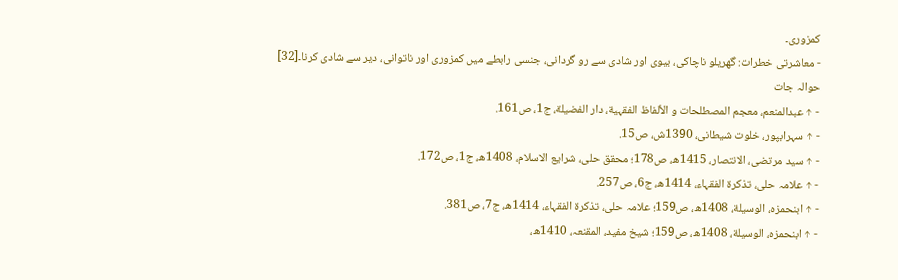کمزوری۔
- معاشرتی خطرات: گھریلو ناچاکی، بیوی اور شادی سے رو گردانی، جنسی رابطے میں کمزوری اور ناتوانی، دیر سے شادی کرنا۔[32]
حوالہ جات
- ↑ عبدالمنعم، معجم المصطلحات و الألفاظ الفقہیة، دار الفضیلة، ج1، ص161.
- ↑ سہرابپور، خلوت شیطانی، 1390ش، ص15.
- ↑ سید مرتضی، الانتصار، 1415ھ، ص178؛ محقق حلی، شرایع الاسلام، 1408ھ، ج1، ص172.
- ↑ علامہ حلی، تذکرة الفقہاء، 1414ھ، ج6، ص257.
- ↑ ابنحمزہ، الوسیلة، 1408ھ، ص159؛ علامہ حلی، تذکرة الفقہاء، 1414ھ، ج7، ص381.
- ↑ ابنحمزہ، الوسیلة، 1408ھ، ص159؛ شیخ مفید، المقنعہ، 1410ھ،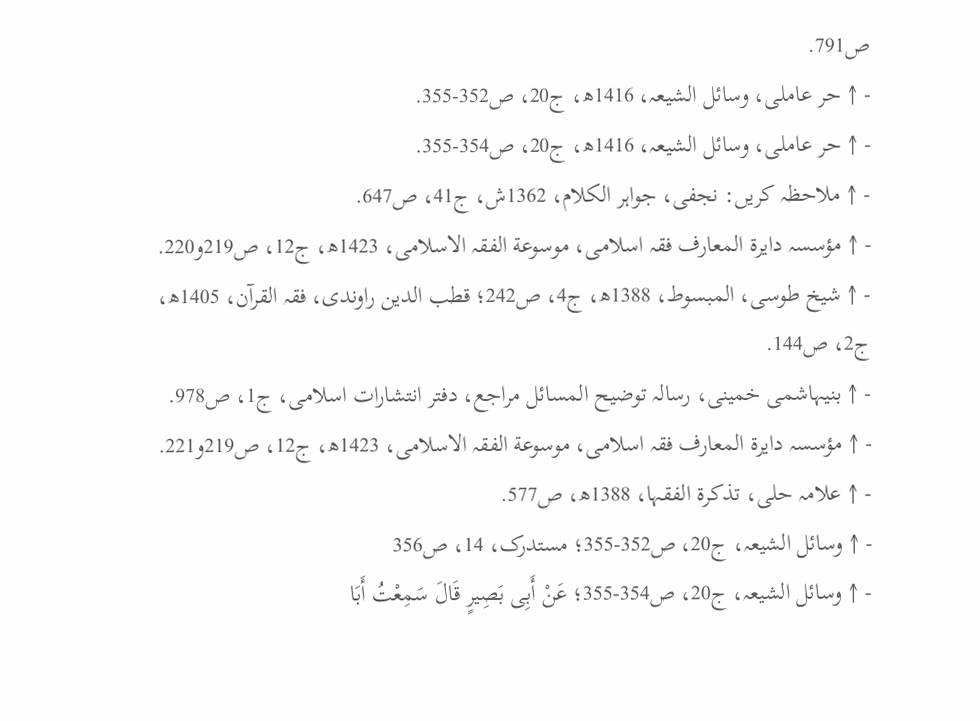ص791.
- ↑ حر عاملی، وسائل الشیعہ، 1416ھ، ج20، ص352-355.
- ↑ حر عاملی، وسائل الشیعہ، 1416ھ، ج20، ص354-355.
- ↑ ملاحظہ کریں: نجفی، جواہر الکلام، 1362ش، ج41، ص647.
- ↑ مؤسسہ دایرة المعارف فقہ اسلامی، موسوعة الفقہ الاسلامی، 1423ھ، ج12، ص219و220.
- ↑ شیخ طوسی، المبسوط، 1388ھ، ج4، ص242؛ قطب الدین راوندی، فقہ القرآن، 1405ھ، ج2، ص144.
- ↑ بنیہاشمی خمینی، رسالہ توضیح المسائل مراجع، دفتر انتشارات اسلامی، ج1، ص978.
- ↑ مؤسسہ دایرة المعارف فقہ اسلامی، موسوعة الفقہ الاسلامی، 1423ھ، ج12، ص219و221.
- ↑ علامہ حلی، تذکرة الفقہا، 1388ھ، ص577.
- ↑ وسائل الشیعہ، ج20، ص352-355؛ مستدرک، 14، ص356
- ↑ وسائل الشیعہ، ج20، ص354-355؛ عَنْ أَبِی بَصِیرٍ قَالَ سَمِعْتُ أَبَا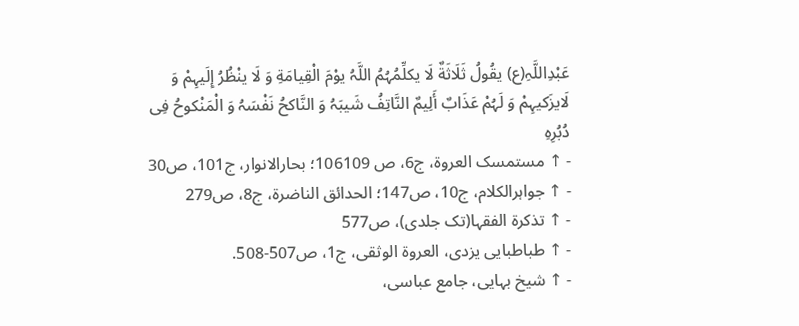عَبْدِاللَّہِ(ع) یقُولُ ثَلَاثَةٌ لَا یکلِّمُہُمُ اللَّہُ یوْمَ الْقِیامَةِ وَ لَا ینْظُرُ إِلَیہِمْ وَ لَایزَکیہِمْ وَ لَہُمْ عَذَابٌ أَلِیمٌ النَّاتِفُ شَیبَہُ وَ النَّاکحُ نَفْسَہُ وَ الْمَنْکوحُ فِی دُبُرِہِ
- ↑ مستمسک العروة، ج6، ص 106109؛ بحارالانوار، ج101، ص30
- ↑ جواہرالکلام، ج10، ص147؛ الحدائق الناضرة، ج8، ص279
- ↑ تذکرة الفقہا(تک جلدی)، ص577
- ↑ طباطبایی یزدی، العروة الوثقی، ج1، ص507-508.
- ↑ شیخ بہایی، جامع عباسی،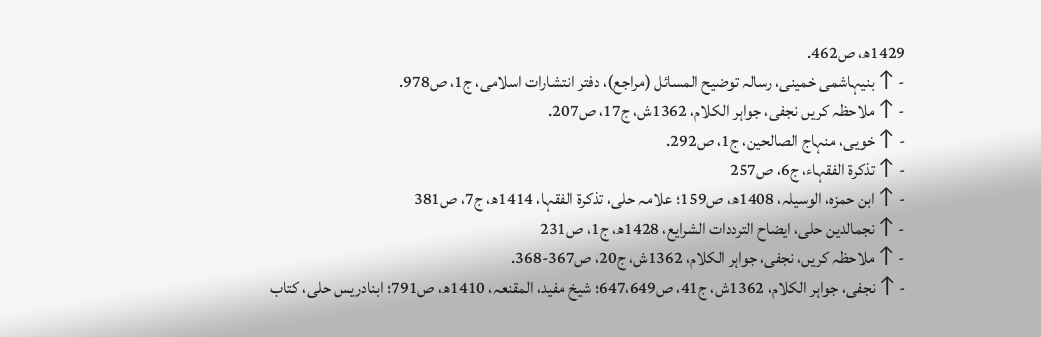1429ھ، ص462.
- ↑ بنیہاشمی خمینی، رسالہ توضیح المسائل (مراجع)، دفتر انتشارات اسلامی، ج1، ص978.
- ↑ ملاحظہ کریں نجفی، جواہر الکلام، 1362ش، ج17، ص207.
- ↑ خویی، منہاج الصالحین، ج1، ص292.
- ↑ تذکرة الفقہاء، ج6، ص257
- ↑ ابن حمزہ، الوسیلہ، 1408ھ، ص159؛ علامہ حلی، تذکرة الفقہا، 1414ھ، ج7، ص381
- ↑ نجمالدین حلی، ایضاح الترددات الشرایع، 1428ھ، ج1، ص231
- ↑ ملاحظہ کریں، نجفی، جواہر الکلام، 1362ش، ج20، ص367-368.
- ↑ نجفی، جواہر الکلام، 1362ش، ج41، ص647،649؛ شیخ مفید، المقنعہ، 1410ھ، ص791؛ ابنادریس حلی، کتاب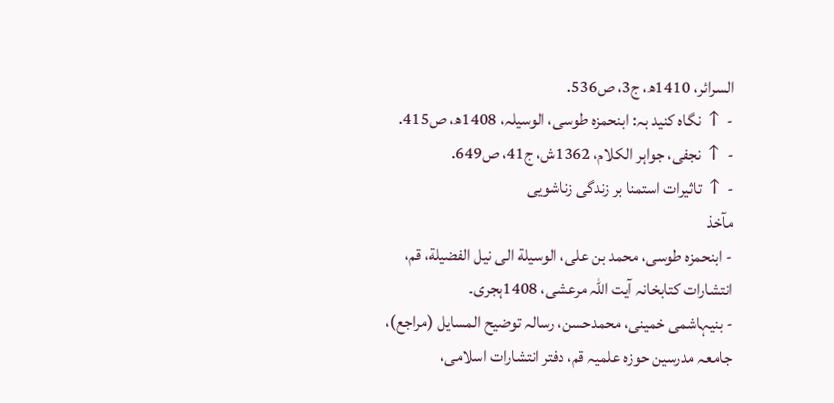السرائر، 1410ھ، ج3، ص536.
- ↑ نگاہ کنید بہ: ابنحمزہ طوسی، الوسیلہ، 1408ھ، ص415.
- ↑ نجفی، جواہر الکلام، 1362ش، ج41، ص649.
- ↑ تاثیرات استمنا بر زندگی زناشویی
مآخذ
- ابنحمزہ طوسی، محمد بن علی، الوسیلة الی نیل الفضیلة، قم، انتشارات کتابخانہ آیت اللہ مرعشی، 1408ہجری۔
- بنیہاشمی خمینی، محمدحسن، رسالہ توضیح المسایل (مراجع)، جامعہ مدرسین حوزہ علمیہ قم، دفتر انتشارات اسلامی،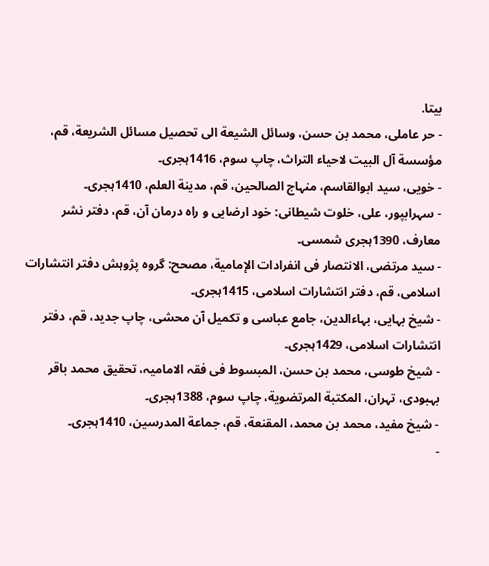بیتا.
- حر عاملی، محمد بن حسن، وسائل الشیعة الی تحصیل مسائل الشریعة، قم، مؤسسة آل البیت لاحیاء التراث، چاپ سوم، 1416ہجری۔
- خویی، سید ابوالقاسم، منہاج الصالحين، قم، مدينة العلم، 1410ہجری۔
- سہرابپور، علی، خلوت شیطانی: خود ارضایی و راہ درمان آن، قم، دفتر نشر معارف، 1390ہجری شمسی۔
- سید مرتضی، الانتصار فی انفرادات الإمامیة، مصحح: گروہ پژوہش دفتر انتشارات اسلامی، قم، دفتر انتشارات اسلامی، 1415ہجری۔
- شیخ بہایی، بہاءالدین، جامع عباسی و تکمیل آن محشی، چاپ جدید، قم، دفتر انتشارات اسلامی، 1429ہجری۔
- شیخ طوسی، محمد بن حسن، المبسوط فی فقہ الامامیہ، تحقیق محمد باقر بہبودی، تہران، المکتبة المرتضویة، چاپ سوم، 1388ہجری۔
- شیخ مفید، محمد بن محمد، المقنعة، قم، جماعة المدرسین، 1410ہجری۔
-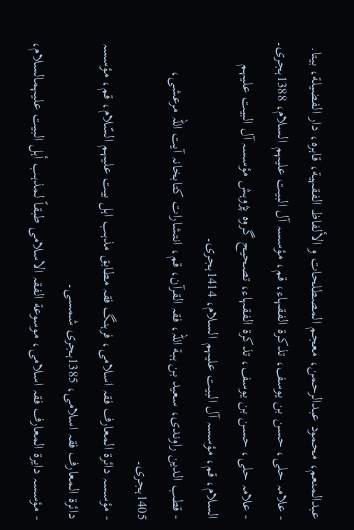عبدالمنعم، محمود عبدالرحمن، معجم المصطلحات و الألفاظ الفقہیة، قاہرہ، دار الفضیلة، بیتا.
- علامہ حلی، حسن بن یوسف، تذکرة الفقہاء، قم، مؤسسہ آل البیت علیہم السلام، 1388ہجری۔
- علامہ حلی، حسن بن یوسف، تذکرة الفقہاء، تصحیح گروہ پژوہش مؤسسہ آل البیت علیہم السلام، قم، مؤسسہ آل البیت علیہم السلام، 1414ہجری۔
- قطب الدین راوندی، سعید بن ہبة اللہ، فقہ القرآن، قم، انتشارات کتابخانہ آیت اللہ مرعشی، 1405ہجری۔
- مؤسسہ دائرة المعارف فقہ اسلامی، فرہنگ فقہ مطابق مذہب اہل بیت علیہم السّلام، قم، مؤسسہ دائرة المعارف فقہ اسلامی، 1385ہجری شمسی۔
- مؤسسہ دایرة المعارف فقہ اسلامی، موسوعة الفقہ الاسلامی طبقاً لمذہب أہل البیت علیہمالسلام،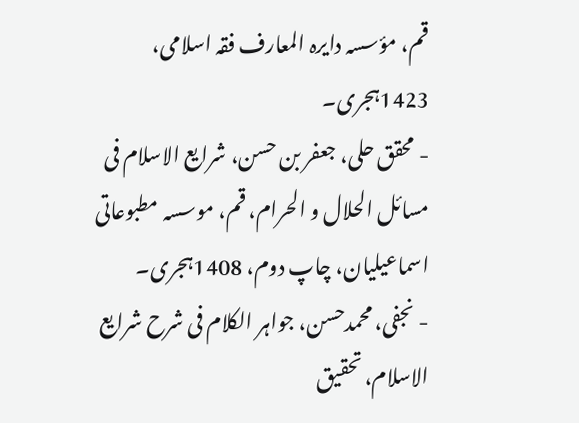قم، مؤسسہ دایرہ المعارف فقہ اسلامی، 1423ہجری۔
- محقق حلی، جعفر بن حسن، شرایع الاسلام فی مسائل الحلال و الحرام، قم، موسسہ مطبوعاتی اسماعیلیان، چاپ دوم، 1408ہجری۔
- نجفی، محمدحسن، جواہر الکلام فی شرح شرایع الاسلام، تحقیق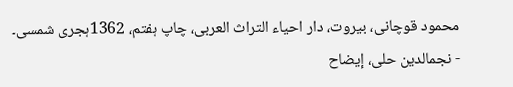محمود قوچانی، بیروت، دار احیاء التراث العربی، چاپ ہفتم، 1362ہجری شمسی۔
- نجمالدین حلی، إیضاح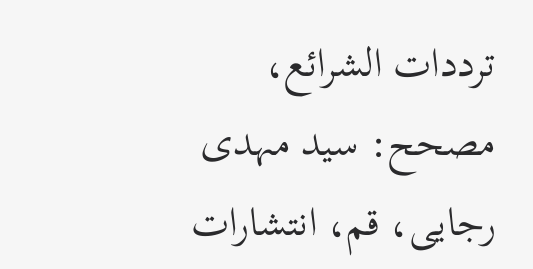ترددات الشرائع، مصحح: سید مہدی رجایی، قم، انتشارات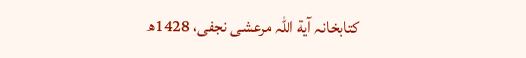کتابخانہ آیة اللہ مرعشی نجفی، 1428ھ